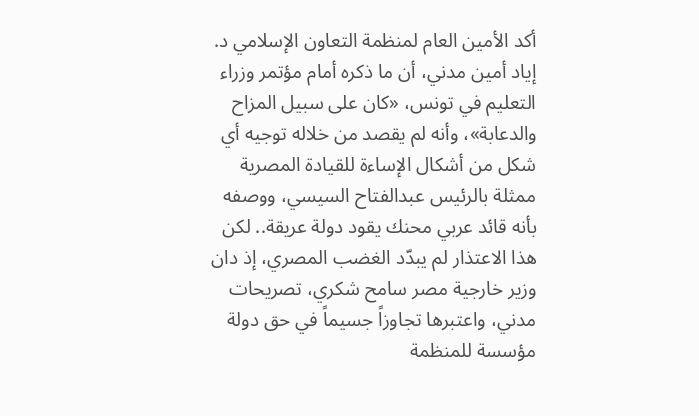أكد الأمين العام لمنظمة التعاون الإسلامي د. إياد أمين مدني، أن ما ذكره أمام مؤتمر وزراء التعليم في تونس، «كان على سبيل المزاح والدعابة»، وأنه لم يقصد من خلاله توجيه أي شكل من أشكال الإساءة للقيادة المصرية ممثلة بالرئيس عبدالفتاح السيسي، ووصفه بأنه قائد عربي محنك يقود دولة عريقة.. لكن هذا الاعتذار لم يبدّد الغضب المصري، إذ دان وزير خارجية مصر سامح شكري، تصريحات مدني، واعتبرها تجاوزاً جسيماً في حق دولة مؤسسة للمنظمة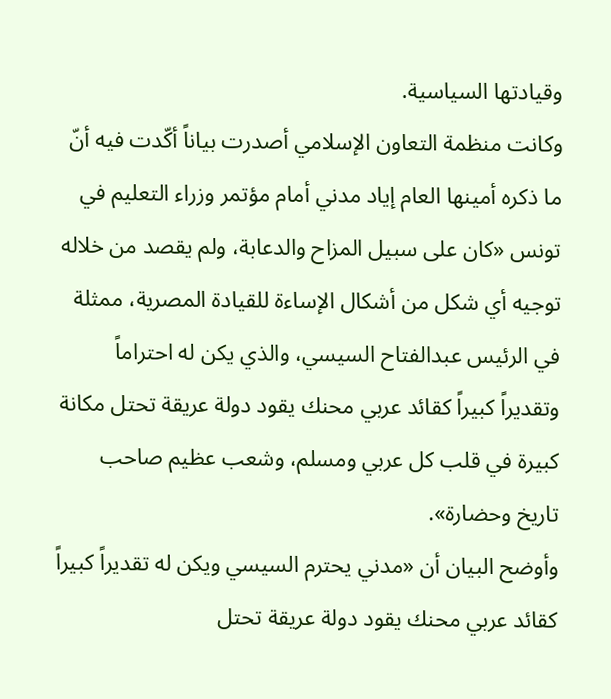وقيادتها السياسية.
وكانت منظمة التعاون الإسلامي أصدرت بياناً أكّدت فيه أنّ ما ذكره أمينها العام إياد مدني أمام مؤتمر وزراء التعليم في تونس «كان على سبيل المزاح والدعابة، ولم يقصد من خلاله توجيه أي شكل من أشكال الإساءة للقيادة المصرية، ممثلة في الرئيس عبدالفتاح السيسي، والذي يكن له احتراماً وتقديراً كبيراً كقائد عربي محنك يقود دولة عريقة تحتل مكانة كبيرة في قلب كل عربي ومسلم، وشعب عظيم صاحب تاريخ وحضارة».
وأوضح البيان أن «مدني يحترم السيسي ويكن له تقديراً كبيراً كقائد عربي محنك يقود دولة عريقة تحتل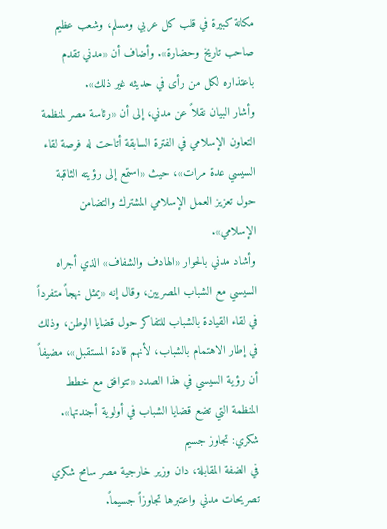مكانة كبيرة في قلب كل عربي ومسلم، وشعب عظيم صاحب تاريخ وحضارة». وأضاف أن «مدني تقدم باعتذاره لكل من رأى في حديثه غير ذلك».
وأشار البيان نقلاً عن مدني، إلى أن «رئاسة مصر لمنظمة التعاون الإسلامي في الفترة السابقة أتاحت له فرصة لقاء السيسي عدة مرات»، حيث «استمع إلى رؤيته الثاقبة حول تعزيز العمل الإسلامي المشترك والتضامن الإسلامي».
وأشاد مدني بالحوار «الهادف والشفاف» الذي أجراه السيسي مع الشباب المصريين، وقال إنه «يمثل نهجاً متفرداً في لقاء القيادة بالشباب للتفاكر حول قضايا الوطن، وذلك في إطار الاهتمام بالشباب، لأنهم قادة المستقبل»، مضيفاً أن رؤية السيسي في هذا الصدد «تتوافق مع خطط المنظمة التي تضع قضايا الشباب في أولوية أجندتها».
شكري: تجاوز جسيم
في الضفة المقابلة، دان وزير خارجية مصر سامح شكري تصريحات مدني واعتبرها تجاوزاً جسيماً.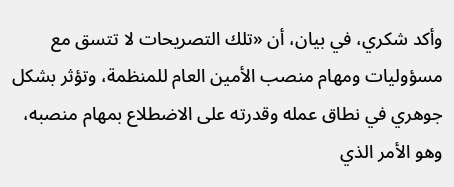وأكد شكري، في بيان، أن «تلك التصريحات لا تتسق مع مسؤوليات ومهام منصب الأمين العام للمنظمة، وتؤثر بشكل جوهري في نطاق عمله وقدرته على الاضطلاع بمهام منصبه، وهو الأمر الذي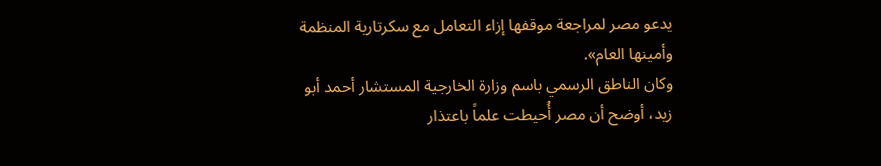يدعو مصر لمراجعة موقفها إزاء التعامل مع سكرتارية المنظمة وأمينها العام».
وكان الناطق الرسمي باسم وزارة الخارجية المستشار أحمد أبو زيد، أوضح أن مصر أُحيطت علماً باعتذار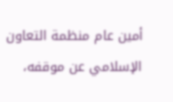أمين عام منظمة التعاون الإسلامي عن موقفه،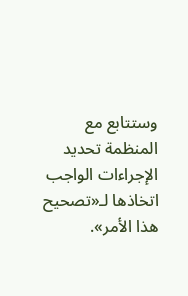وستتابع مع المنظمة تحديد الإجراءات الواجب اتخاذها لـ«تصحيح هذا الأمر».